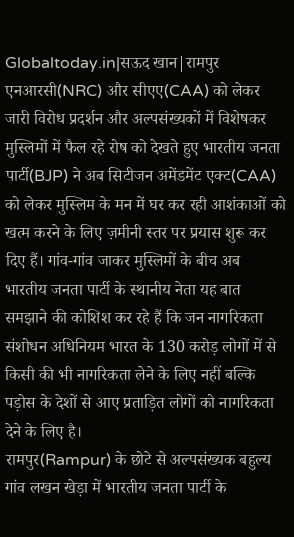Globaltoday.in|सऊद खान|रामपुर
एनआरसी(NRC) और सीएए(CAA) को लेकर जारी विरोध प्रदर्शन और अल्पसंख्यकों में विशेषकर मुस्लिमों में फैल रहे रोष को देखते हुए भारतीय जनता पार्टी(BJP) ने अब सिटीजन अमेंडमेंट एक्ट(CAA) को लेकर मुस्लिम के मन में घर कर रही आशंकाओं को खत्म करने के लिए ज़मीनी स्तर पर प्रयास शुरू कर दिए हैं। गांव-गांव जाकर मुस्लिमों के बीच अब भारतीय जनता पार्टी के स्थानीय नेता यह बात समझाने की कोशिश कर रहे हैं कि जन नागरिकता संशोधन अधिनियम भारत के 130 करोड़ लोगों में से किसी की भी नागरिकता लेने के लिए नहीं बल्कि पड़ोस के देशों से आए प्रताड़ित लोगों को नागरिकता देने के लिए है।
रामपुर(Rampur) के छोटे से अल्पसंख्यक बहुल्य गांव लखन खेड़ा में भारतीय जनता पार्टी के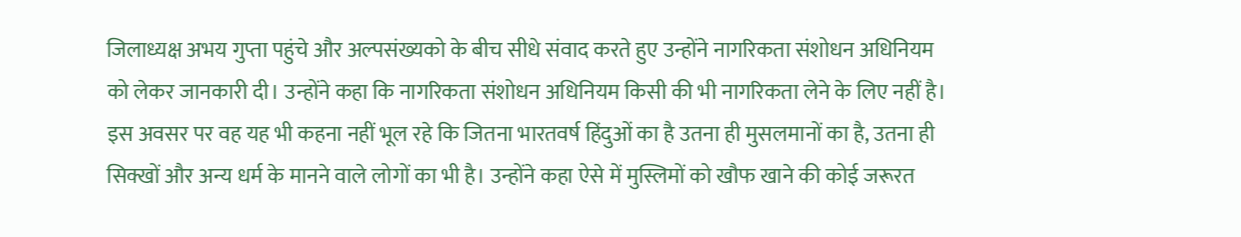जिलाध्यक्ष अभय गुप्ता पहुंचे और अल्पसंख्यको के बीच सीधे संवाद करते हुए उन्होंने नागरिकता संशोधन अधिनियम को लेकर जानकारी दी। उन्होंने कहा कि नागरिकता संशोधन अधिनियम किसी की भी नागरिकता लेने के लिए नहीं है।
इस अवसर पर वह यह भी कहना नहीं भूल रहे कि जितना भारतवर्ष हिंदुओं का है उतना ही मुसलमानों का है, उतना ही सिक्खों और अन्य धर्म के मानने वाले लोगों का भी है। उन्होंने कहा ऐसे में मुस्लिमों को खौफ खाने की कोई जरूरत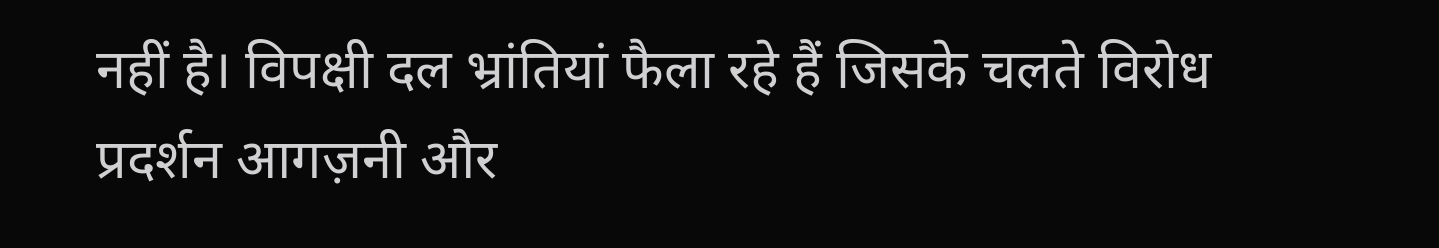नहीं है। विपक्षी दल भ्रांतियां फैला रहे हैं जिसके चलते विरोध प्रदर्शन आगज़नी और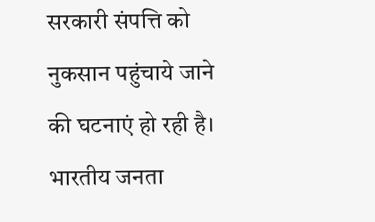सरकारी संपत्ति को नुकसान पहुंचाये जाने की घटनाएं हो रही है।
भारतीय जनता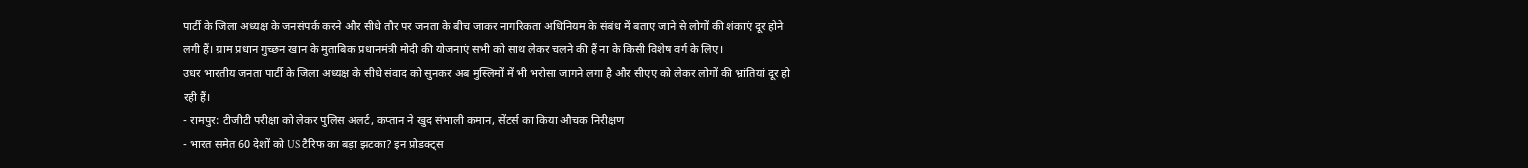पार्टी के जिला अध्यक्ष के जनसंपर्क करने और सीधे तौर पर जनता के बीच जाकर नागरिकता अधिनियम के संबंध में बताए जाने से लोगों की शंकाएं दूर होने लगी हैं। ग्राम प्रधान गुच्छन खान के मुताबिक प्रधानमंत्री मोदी की योजनाएं सभी को साथ लेकर चलने की हैं ना के किसी विशेष वर्ग के लिए।
उधर भारतीय जनता पार्टी के जिला अध्यक्ष के सीधे संवाद को सुनकर अब मुस्लिमों में भी भरोसा जागने लगा है और सीएए को लेकर लोगों की भ्रांतियां दूर हो रही हैं।
- रामपुर: टीजीटी परीक्षा को लेकर पुलिस अलर्ट, कप्तान ने खुद संभाली कमान, सेंटर्स का किया औचक निरीक्षण
- भारत समेत 60 देशों को US टैरिफ का बड़ा झटका? इन प्रोडक्ट्स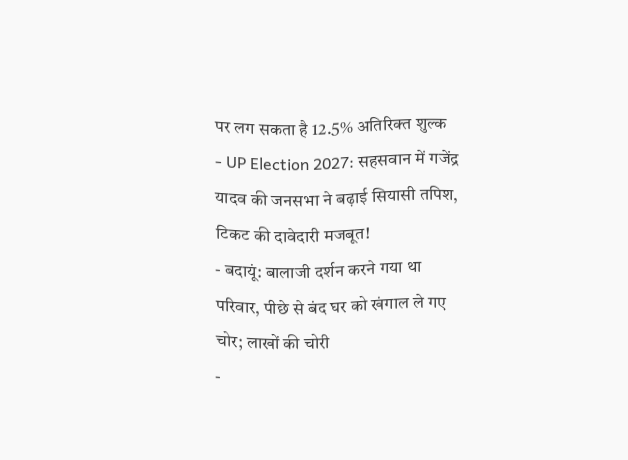पर लग सकता है 12.5% अतिरिक्त शुल्क
- UP Election 2027: सहसवान में गजेंद्र यादव की जनसभा ने बढ़ाई सियासी तपिश, टिकट की दावेदारी मजबूत!
- बदायूं: बालाजी दर्शन करने गया था परिवार, पीछे से बंद घर को खंगाल ले गए चोर; लाखों की चोरी
-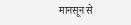मानसून से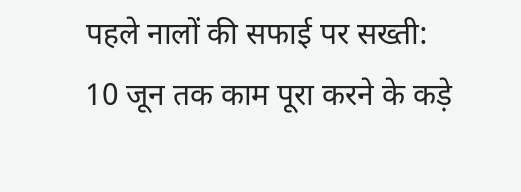पहले नालों की सफाई पर सख्ती: 10 जून तक काम पूरा करने के कड़े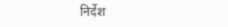निर्देश